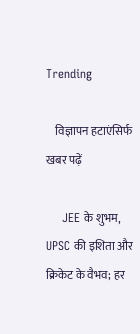Trending

    विज्ञापन हटाएंसिर्फ खबर पढ़ें

    JEE के शुभम, UPSC की इशिता और क्रिकेट के वैभव; हर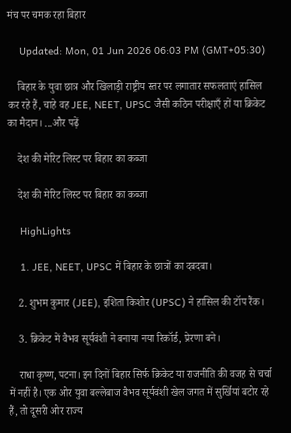मंच पर चमक रहा बिहार

    Updated: Mon, 01 Jun 2026 06:03 PM (GMT+05:30)

    बिहार के युवा छात्र और खिलाड़ी राष्ट्रीय स्तर पर लगातार सफलताएं हासिल कर रहे हैं, चाहे वह JEE, NEET, UPSC जैसी कठिन परीक्षाएँ हों या क्रिकेट का मैदान। ...और पढ़ें

    देश की मेरिट लिस्ट पर बिहार का कब्जा

    देश की मेरिट लिस्ट पर बिहार का कब्जा

    HighLights

    1. JEE, NEET, UPSC में बिहार के छात्रों का दबदबा।

    2. शुभम कुमार (JEE), इशिता किशोर (UPSC) ने हासिल की टॉप रैंक।

    3. क्रिकेट में वैभव सूर्यवंशी ने बनाया नया रिकॉर्ड, प्रेरणा बने।

    राधा कृष्ण, पटना। इन दिनों बिहार सिर्फ क्रिकेट या राजनीति की वजह से चर्चा में नहीं है। एक ओर युवा बल्लेबाज वैभव सूर्यवंशी खेल जगत में सुर्खियां बटोर रहे हैं, तो दूसरी ओर राज्य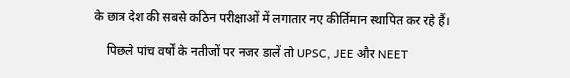के छात्र देश की सबसे कठिन परीक्षाओं में लगातार नए कीर्तिमान स्थापित कर रहे हैं।

    पिछले पांच वर्षों के नतीजों पर नजर डालें तो UPSC, JEE और NEET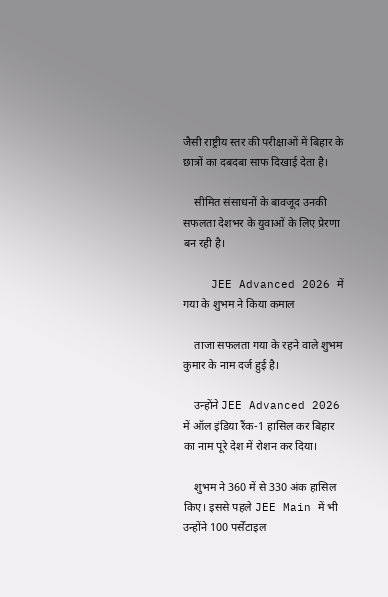जैसी राष्ट्रीय स्तर की परीक्षाओं में बिहार के छात्रों का दबदबा साफ दिखाई देता है।

    सीमित संसाधनों के बावजूद उनकी सफलता देशभर के युवाओं के लिए प्रेरणा बन रही है।

    JEE Advanced 2026 में गया के शुभम ने किया कमाल

    ताजा सफलता गया के रहने वाले शुभम कुमार के नाम दर्ज हुई है।

    उन्होंने JEE Advanced 2026 में ऑल इंडिया रैंक-1 हासिल कर बिहार का नाम पूरे देश में रोशन कर दिया।

    शुभम ने 360 में से 330 अंक हासिल किए। इससे पहले JEE Main में भी उन्होंने 100 पर्सेंटाइल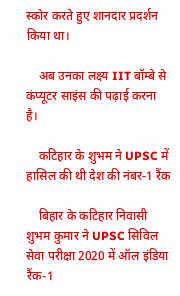स्कोर करते हुए शानदार प्रदर्शन किया था।

    अब उनका लक्ष्य IIT बॉम्बे से कंप्यूटर साइंस की पढ़ाई करना है।

    कटिहार के शुभम ने UPSC में हासिल की थी देश की नंबर-1 रैंक

    बिहार के कटिहार निवासी शुभम कुमार ने UPSC सिविल सेवा परीक्षा 2020 में ऑल इंडिया रैंक-1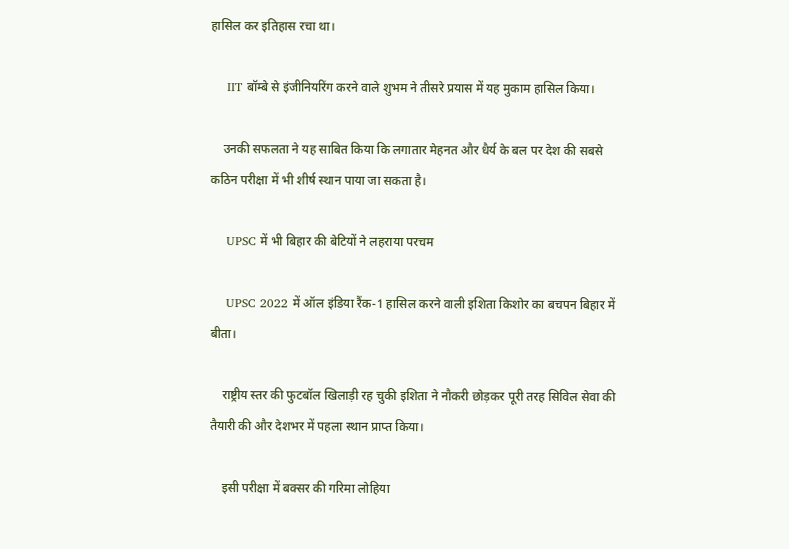हासिल कर इतिहास रचा था।

    IIT बॉम्बे से इंजीनियरिंग करने वाले शुभम ने तीसरे प्रयास में यह मुकाम हासिल किया।

    उनकी सफलता ने यह साबित किया कि लगातार मेहनत और धैर्य के बल पर देश की सबसे कठिन परीक्षा में भी शीर्ष स्थान पाया जा सकता है।

    UPSC में भी बिहार की बेटियों ने लहराया परचम

    UPSC 2022 में ऑल इंडिया रैंक-1 हासिल करने वाली इशिता किशोर का बचपन बिहार में बीता।

    राष्ट्रीय स्तर की फुटबॉल खिलाड़ी रह चुकी इशिता ने नौकरी छोड़कर पूरी तरह सिविल सेवा की तैयारी की और देशभर में पहला स्थान प्राप्त किया।

    इसी परीक्षा में बक्सर की गरिमा लोहिया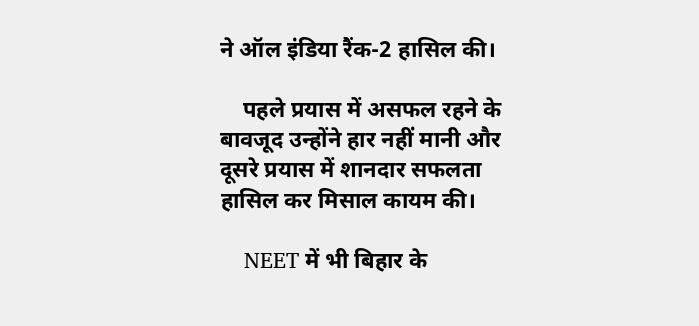ने ऑल इंडिया रैंक-2 हासिल की।

    पहले प्रयास में असफल रहने के बावजूद उन्होंने हार नहीं मानी और दूसरे प्रयास में शानदार सफलता हासिल कर मिसाल कायम की।

    NEET में भी बिहार के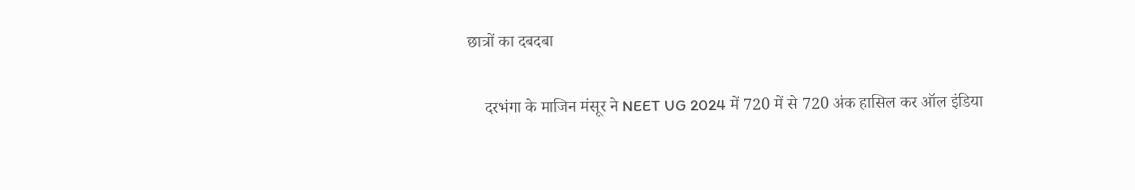छात्रों का दबदबा

    दरभंगा के माजिन मंसूर ने NEET UG 2024 में 720 में से 720 अंक हासिल कर ऑल इंडिया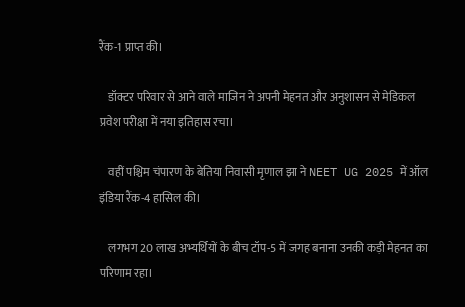रैंक-1 प्राप्त की।

    डॉक्टर परिवार से आने वाले माजिन ने अपनी मेहनत और अनुशासन से मेडिकल प्रवेश परीक्षा में नया इतिहास रचा।

    वहीं पश्चिम चंपारण के बेतिया निवासी मृणाल झा ने NEET UG 2025 में ऑल इंडिया रैंक-4 हासिल की।

    लगभग 20 लाख अभ्यर्थियों के बीच टॉप-5 में जगह बनाना उनकी कड़ी मेहनत का परिणाम रहा।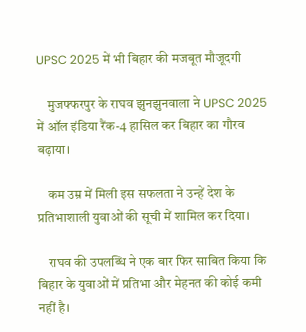UPSC 2025 में भी बिहार की मजबूत मौजूदगी

    मुजफ्फरपुर के राघव झुनझुनवाला ने UPSC 2025 में ऑल इंडिया रैंक-4 हासिल कर बिहार का गौरव बढ़ाया।

    कम उम्र में मिली इस सफलता ने उन्हें देश के प्रतिभाशाली युवाओं की सूची में शामिल कर दिया।

    राघव की उपलब्धि ने एक बार फिर साबित किया कि बिहार के युवाओं में प्रतिभा और मेहनत की कोई कमी नहीं है।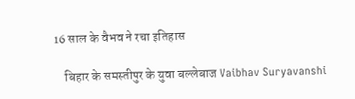16 साल के वैभव ने रचा इतिहास

    बिहार के समस्तीपुर के युवा बल्लेबाज Vaibhav Suryavanshi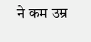ने कम उम्र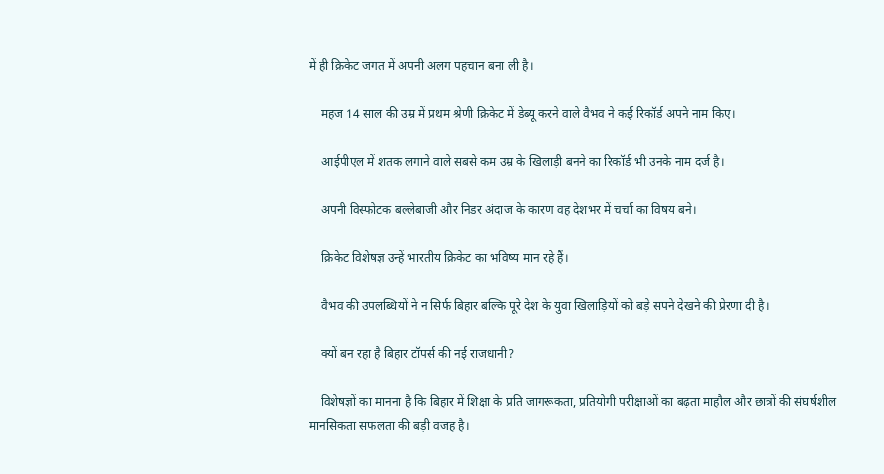में ही क्रिकेट जगत में अपनी अलग पहचान बना ली है।

    महज 14 साल की उम्र में प्रथम श्रेणी क्रिकेट में डेब्यू करने वाले वैभव ने कई रिकॉर्ड अपने नाम किए।

    आईपीएल में शतक लगाने वाले सबसे कम उम्र के खिलाड़ी बनने का रिकॉर्ड भी उनके नाम दर्ज है।

    अपनी विस्फोटक बल्लेबाजी और निडर अंदाज के कारण वह देशभर में चर्चा का विषय बने।

    क्रिकेट विशेषज्ञ उन्हें भारतीय क्रिकेट का भविष्य मान रहे हैं।

    वैभव की उपलब्धियों ने न सिर्फ बिहार बल्कि पूरे देश के युवा खिलाड़ियों को बड़े सपने देखने की प्रेरणा दी है।

    क्यों बन रहा है बिहार टॉपर्स की नई राजधानी?

    विशेषज्ञों का मानना है कि बिहार में शिक्षा के प्रति जागरूकता, प्रतियोगी परीक्षाओं का बढ़ता माहौल और छात्रों की संघर्षशील मानसिकता सफलता की बड़ी वजह है।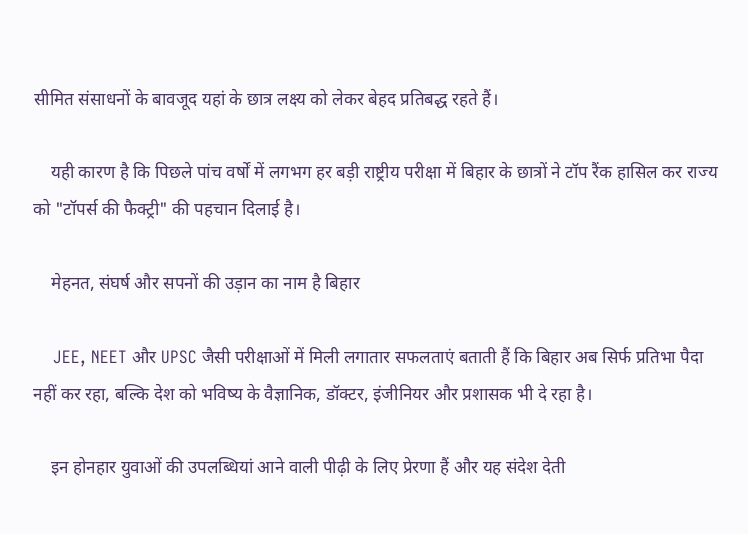सीमित संसाधनों के बावजूद यहां के छात्र लक्ष्य को लेकर बेहद प्रतिबद्ध रहते हैं।

    यही कारण है कि पिछले पांच वर्षों में लगभग हर बड़ी राष्ट्रीय परीक्षा में बिहार के छात्रों ने टॉप रैंक हासिल कर राज्य को "टॉपर्स की फैक्ट्री" की पहचान दिलाई है।

    मेहनत, संघर्ष और सपनों की उड़ान का नाम है बिहार

    JEE, NEET और UPSC जैसी परीक्षाओं में मिली लगातार सफलताएं बताती हैं कि बिहार अब सिर्फ प्रतिभा पैदा नहीं कर रहा, बल्कि देश को भविष्य के वैज्ञानिक, डॉक्टर, इंजीनियर और प्रशासक भी दे रहा है।

    इन होनहार युवाओं की उपलब्धियां आने वाली पीढ़ी के लिए प्रेरणा हैं और यह संदेश देती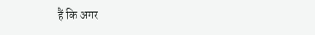हैं कि अगर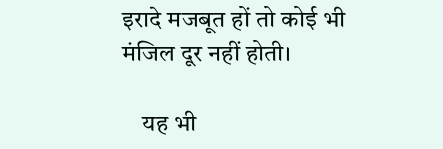इरादे मजबूत हों तो कोई भी मंजिल दूर नहीं होती।

    यह भी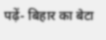पढ़ें- बिहार का बेटा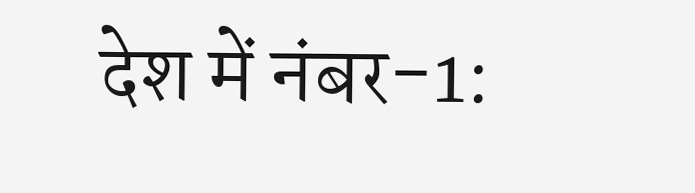देश में नंबर-1: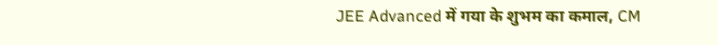JEE Advanced में गया के शुभम का कमाल, CM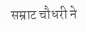सम्राट चौधरी ने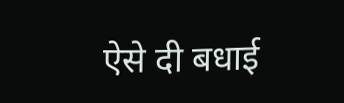ऐसे दी बधाई